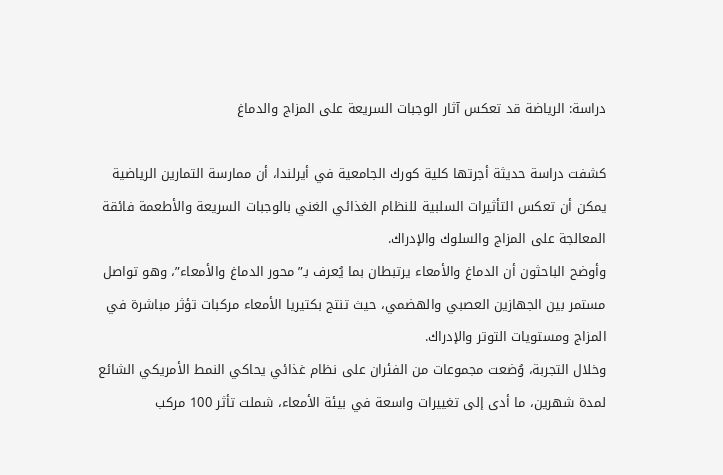دراسة: الرياضة قد تعكس آثار الوجبات السريعة على المزاج والدماغ

كشفت دراسة حديثة أجرتها كلية كورك الجامعية في أيرلندا، أن ممارسة التمارين الرياضية يمكن أن تعكس التأثيرات السلبية للنظام الغذائي الغني بالوجبات السريعة والأطعمة فائقة المعالجة على المزاج والسلوك والإدراك.
وأوضح الباحثون أن الدماغ والأمعاء يرتبطان بما يُعرف بـ”محور الدماغ والأمعاء”، وهو تواصل مستمر بين الجهازين العصبي والهضمي، حيث تنتج بكتيريا الأمعاء مركبات تؤثر مباشرة في المزاج ومستويات التوتر والإدراك.
وخلال التجربة، وُضعت مجموعات من الفئران على نظام غذائي يحاكي النمط الأمريكي الشائع لمدة شهرين، ما أدى إلى تغييرات واسعة في بيئة الأمعاء، شملت تأثر 100 مركب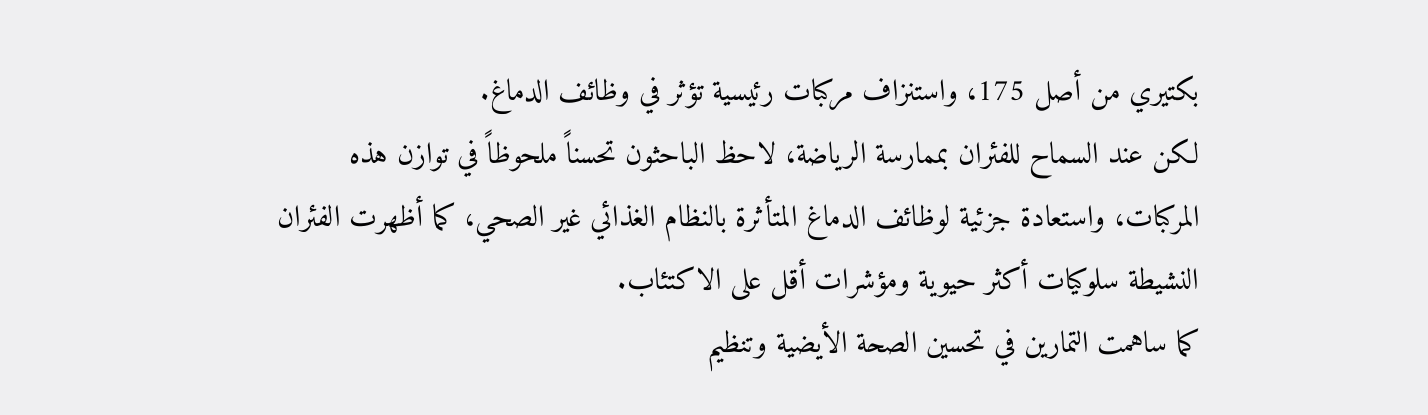بكتيري من أصل 175، واستنزاف مركبات رئيسية تؤثر في وظائف الدماغ.
لكن عند السماح للفئران بممارسة الرياضة، لاحظ الباحثون تحسناً ملحوظاً في توازن هذه المركبات، واستعادة جزئية لوظائف الدماغ المتأثرة بالنظام الغذائي غير الصحي، كما أظهرت الفئران النشيطة سلوكيات أكثر حيوية ومؤشرات أقل على الاكتئاب.
كما ساهمت التمارين في تحسين الصحة الأيضية وتنظيم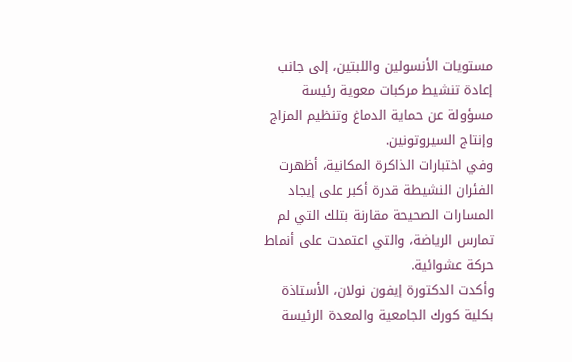مستويات الأنسولين واللبتين، إلى جانب إعادة تنشيط مركبات معوية رئيسة مسؤولة عن حماية الدماغ وتنظيم المزاج وإنتاج السيروتونين.
وفي اختبارات الذاكرة المكانية، أظهرت الفئران النشيطة قدرة أكبر على إيجاد المسارات الصحيحة مقارنة بتلك التي لم تمارس الرياضة، والتي اعتمدت على أنماط حركة عشوائية.
وأكدت الدكتورة إيفون نولان، الأستاذة بكلية كورك الجامعية والمعدة الرئيسة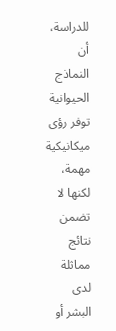للدراسة، أن النماذج الحيوانية توفر رؤى ميكانيكية مهمة، لكنها لا تضمن نتائج مماثلة لدى البشر أو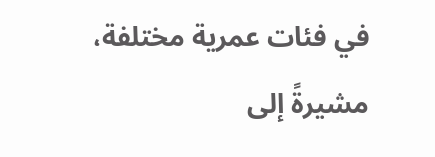في فئات عمرية مختلفة، مشيرةً إلى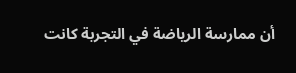أن ممارسة الرياضة في التجربة كانت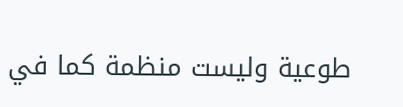طوعية وليست منظمة كما في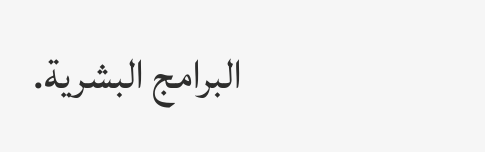البرامج البشرية.